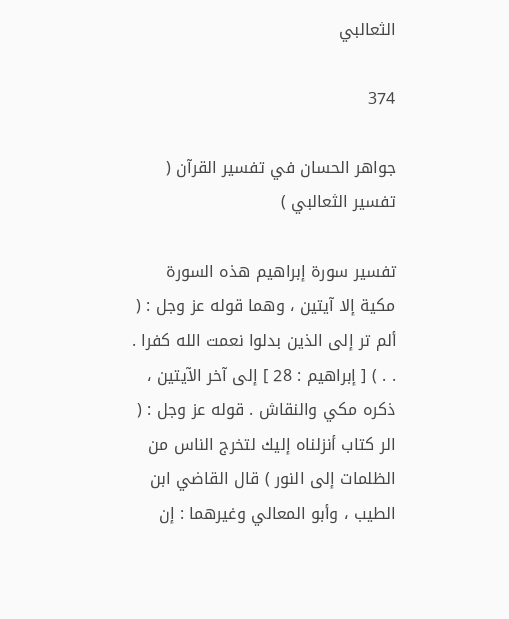الثعالبي

374

جواهر الحسان في تفسير القرآن ( تفسير الثعالبي )

تفسير سورة إبراهيم هذه السورة مكية إلا آيتين ، وهما قوله عز وجل : ( ألم تر إلى الذين بدلوا نعمت الله كفرا . . . ) [ إبراهيم : 28 ] إلى آخر الآيتين ، ذكره مكي والنقاش . قوله عز وجل : ( الر كتاب أنزلناه إليك لتخرج الناس من الظلمات إلى النور ) قال القاضي ابن الطيب ، وأبو المعالي وغيرهما : إن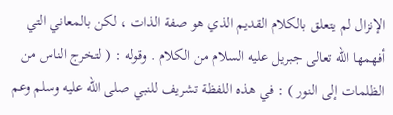الإنزال لم يتعلق بالكلام القديم الذي هو صفة الذات ، لكن بالمعاني التي أفهمها الله تعالى جبريل عليه السلام من الكلام . وقوله : ( لتخرج الناس من الظلمات إلى النور ) : في هذه اللفظة تشريف للنبي صلى الله عليه وسلم وعم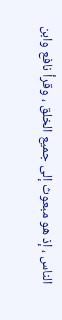الناس ، إذ هو مبعوث إلى جميع الخلق ، وقرأ نافع وابن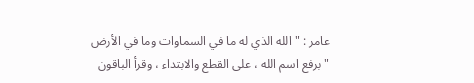عامر : " الله الذي له ما في السماوات وما في الأرض " برفع اسم الله ، على القطع والابتداء ، وقرأ الباقون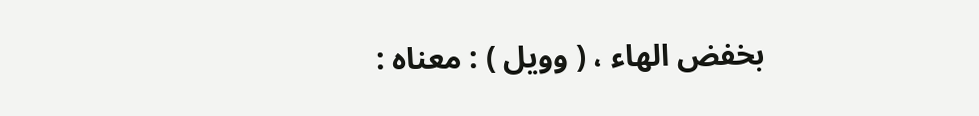بخفض الهاء ، ( وويل ) : معناه :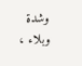وشدة وبلاء ،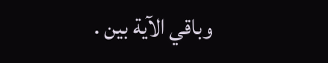وباقي الآية بين .